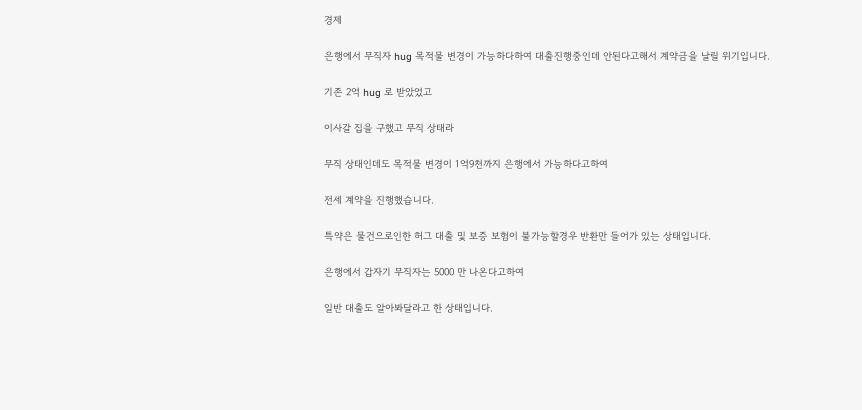경제

은행에서 무직자 hug 목적물 변경이 가능하다하여 대출진행중인데 안된다고해서 계약금을 날릴 위기입니다.

기존 2억 hug 로 받았었고

이사갈 집을 구했고 무직 상태라

무직 상태인데도 목적물 변경이 1억9천까지 은행에서 가능하다고하여

전세 계약을 진행했습니다.

특약은 물건으로인한 허그 대출 및 보증 보험이 불가능할경우 반환만 들어가 있는 상태입니다.

은행에서 갑자기 무직자는 5000 만 나온다고하여

일반 대출도 알아봐달라고 한 상태입니다.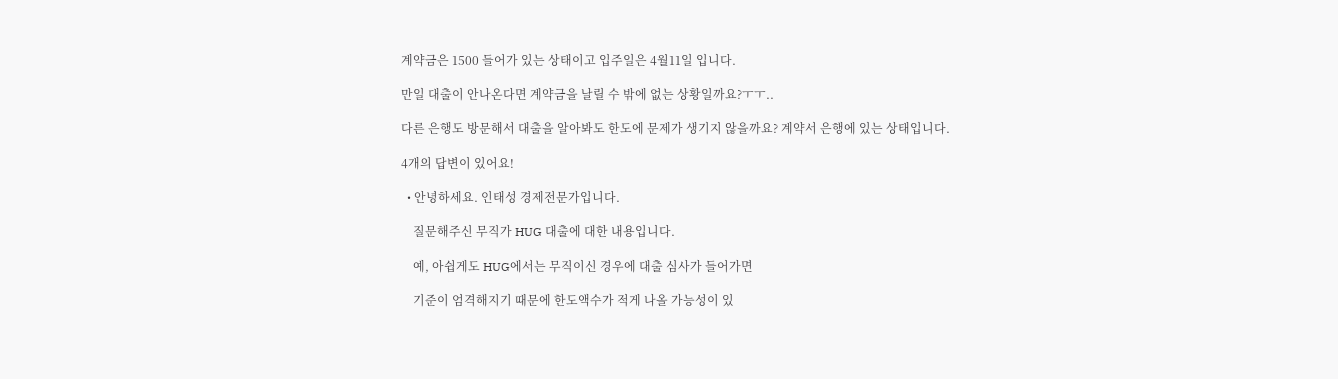계약금은 1500 들어가 있는 상태이고 입주일은 4월11일 입니다.

만일 대출이 안나온다면 계약금을 날릴 수 밖에 없는 상황일까요?ㅜㅜ..

다른 은행도 방문해서 대출을 알아봐도 한도에 문제가 생기지 않을까요? 계약서 은행에 있는 상태입니다.

4개의 답변이 있어요!

  • 안녕하세요. 인태성 경제전문가입니다.

    질문해주신 무직가 HUG 대출에 대한 내용입니다.

    예, 아쉽게도 HUG에서는 무직이신 경우에 대출 심사가 들어가면

    기준이 엄격해지기 때문에 한도액수가 적게 나올 가능성이 있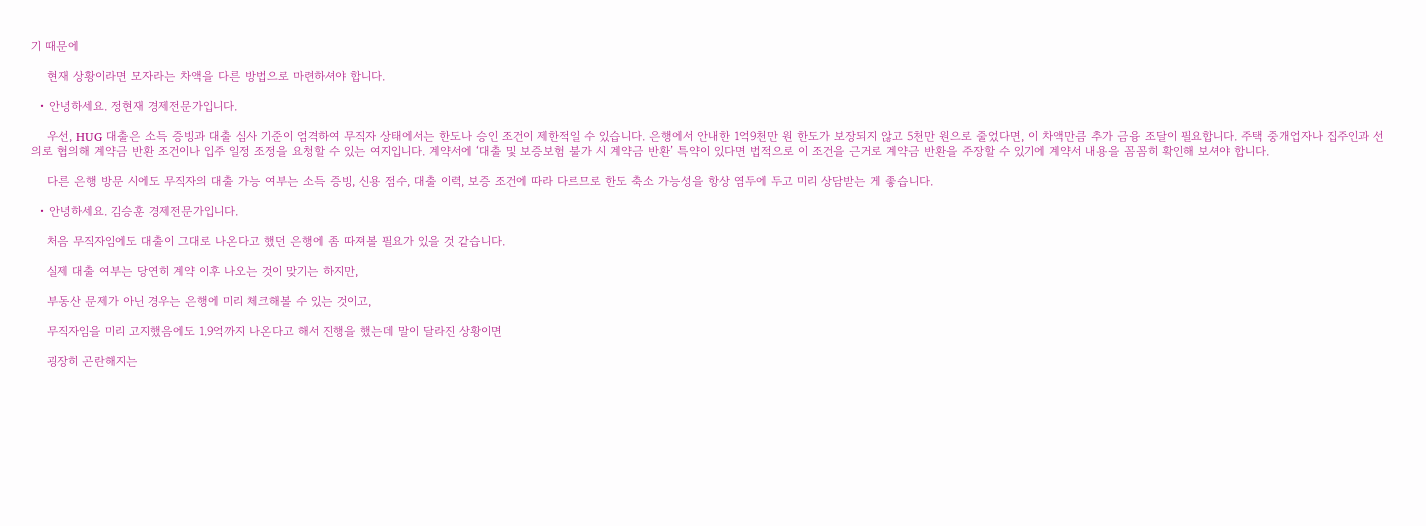기 때문에

    현재 상황이라면 모자라는 차액을 다른 방법으로 마련하셔야 합니다.

  • 안녕하세요. 정현재 경제전문가입니다.

    우선, HUG 대출은 소득 증빙과 대출 심사 기준이 엄격하여 무직자 상태에서는 한도나 승인 조건이 제한적일 수 있습니다. 은행에서 안내한 1억9천만 원 한도가 보장되지 않고 5천만 원으로 줄었다면, 이 차액만큼 추가 금융 조달이 필요합니다. 주택 중개업자나 집주인과 선의로 협의해 계약금 반환 조건이나 입주 일정 조정을 요청할 수 있는 여지입니다. 계약서에 ‘대출 및 보증보험 불가 시 계약금 반환’ 특약이 있다면 법적으로 이 조건을 근거로 계약금 반환을 주장할 수 있기에 계약서 내용을 꼼꼼히 확인해 보셔야 합니다.

    다른 은행 방문 시에도 무직자의 대출 가능 여부는 소득 증빙, 신용 점수, 대출 이력, 보증 조건에 따라 다르므로 한도 축소 가능성을 항상 염두에 두고 미리 상담받는 게 좋습니다.

  • 안녕하세요. 김승훈 경제전문가입니다.

    처음 무직자임에도 대출이 그대로 나온다고 했던 은행에 좀 따져볼 필요가 있을 것 같습니다.

    실제 대출 여부는 당연히 계약 이후 나오는 것이 맞기는 하지만,

    부동산 문제가 아닌 경우는 은행에 미리 체크해볼 수 있는 것이고,

    무직자임을 미리 고지했음에도 1.9억까지 나온다고 해서 진행을 했는데 말이 달라진 상황이면

    굉장히 곤란해지는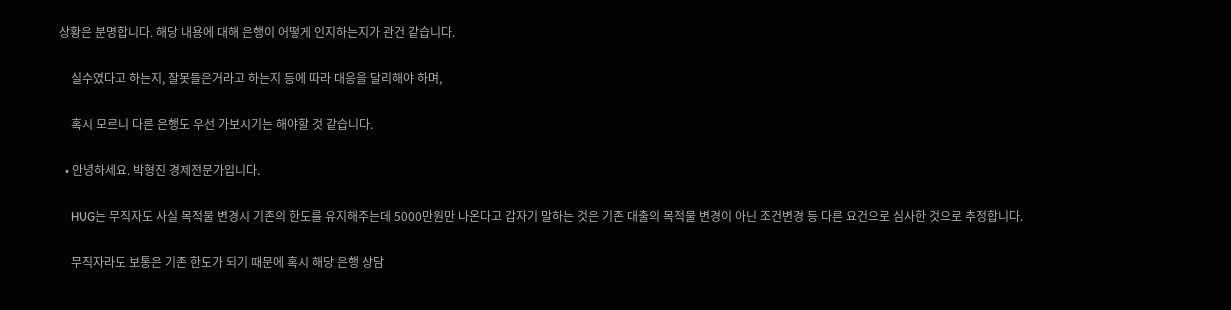상황은 분명합니다. 해당 내용에 대해 은행이 어떻게 인지하는지가 관건 같습니다.

    실수였다고 하는지, 잘못들은거라고 하는지 등에 따라 대응을 달리해야 하며,

    혹시 모르니 다른 은행도 우선 가보시기는 해야할 것 같습니다.

  • 안녕하세요. 박형진 경제전문가입니다.

    HUG는 무직자도 사실 목적물 변경시 기존의 한도를 유지해주는데 5000만원만 나온다고 갑자기 말하는 것은 기존 대출의 목적물 변경이 아닌 조건변경 등 다른 요건으로 심사한 것으로 추정합니다.

    무직자라도 보통은 기존 한도가 되기 때문에 혹시 해당 은행 상담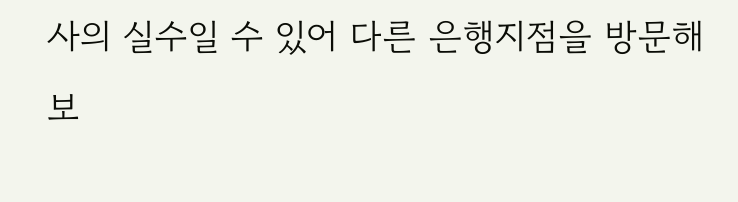사의 실수일 수 있어 다른 은행지점을 방문해 보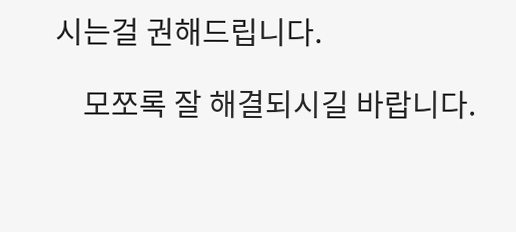시는걸 권해드립니다.

    모쪼록 잘 해결되시길 바랍니다.